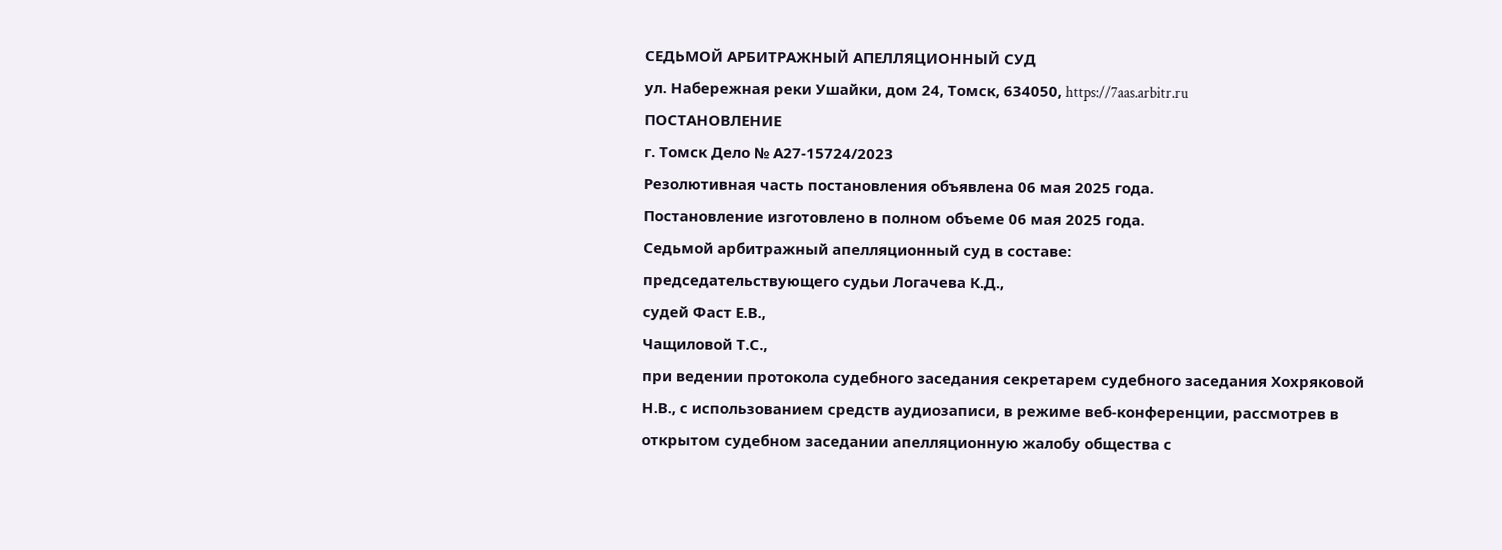СЕДЬМОЙ АРБИТРАЖНЫЙ АПЕЛЛЯЦИОННЫЙ СУД
ул. Набережная реки Ушайки, дом 24, Томск, 634050, https://7aas.arbitr.ru
ПОСТАНОВЛЕНИЕ
г. Томск Дело № А27-15724/2023
Резолютивная часть постановления объявлена 06 мая 2025 года.
Постановление изготовлено в полном объеме 06 мая 2025 года.
Седьмой арбитражный апелляционный суд в составе:
председательствующего судьи Логачева К.Д.,
судей Фаст Е.В.,
Чащиловой Т.С.,
при ведении протокола судебного заседания секретарем судебного заседания Хохряковой Н.В., с использованием средств аудиозаписи, в режиме веб-конференции, рассмотрев в открытом судебном заседании апелляционную жалобу общества с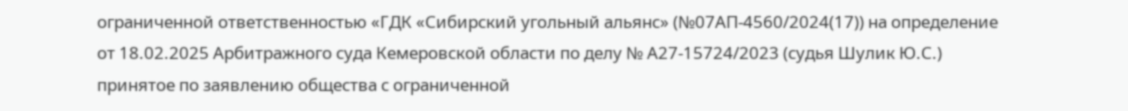ограниченной ответственностью «ГДК «Сибирский угольный альянс» (№07АП-4560/2024(17)) на определение от 18.02.2025 Арбитражного суда Кемеровской области по делу № А27-15724/2023 (судья Шулик Ю.С.) принятое по заявлению общества с ограниченной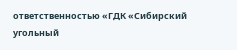ответственностью «ГДК «Сибирский угольный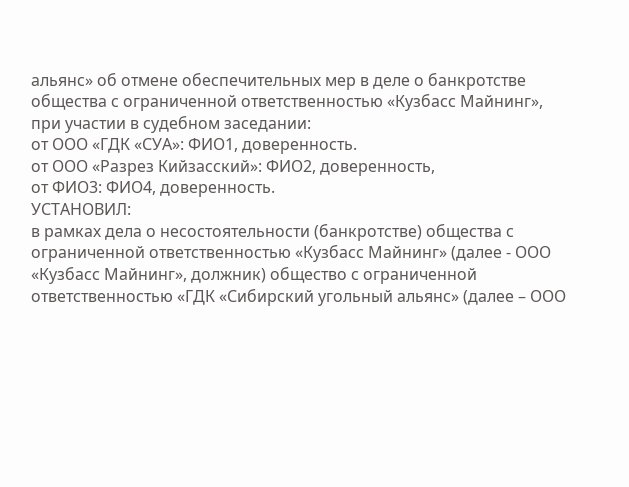альянс» об отмене обеспечительных мер в деле о банкротстве общества с ограниченной ответственностью «Кузбасс Майнинг»,
при участии в судебном заседании:
от ООО «ГДК «СУА»: ФИО1, доверенность.
от ООО «Разрез Кийзасский»: ФИО2, доверенность,
от ФИО3: ФИО4, доверенность.
УСТАНОВИЛ:
в рамках дела о несостоятельности (банкротстве) общества с ограниченной ответственностью «Кузбасс Майнинг» (далее - ООО «Кузбасс Майнинг», должник) общество с ограниченной ответственностью «ГДК «Сибирский угольный альянс» (далее – ООО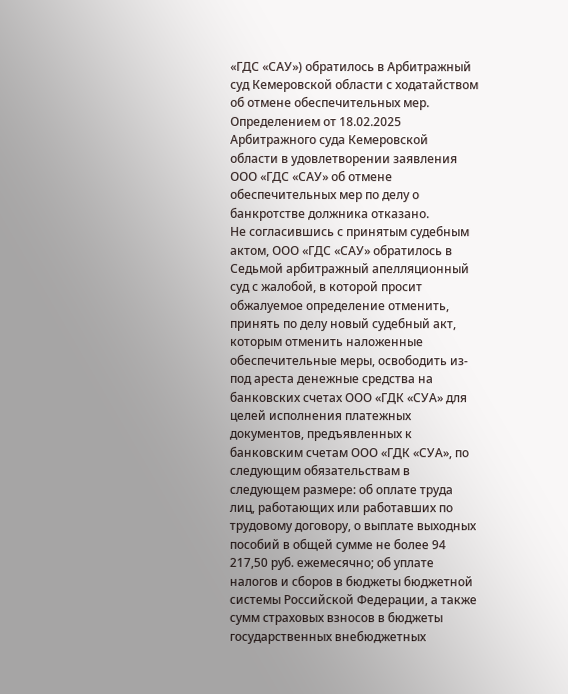«ГДС «САУ») обратилось в Арбитражный суд Кемеровской области с ходатайством об отмене обеспечительных мер.
Определением от 18.02.2025 Арбитражного суда Кемеровской области в удовлетворении заявления ООО «ГДС «САУ» об отмене обеспечительных мер по делу о банкротстве должника отказано.
Не согласившись с принятым судебным актом, ООО «ГДС «САУ» обратилось в Седьмой арбитражный апелляционный суд с жалобой, в которой просит обжалуемое определение отменить, принять по делу новый судебный акт, которым отменить наложенные обеспечительные меры, освободить из-под ареста денежные средства на банковских счетах ООО «ГДК «СУА» для целей исполнения платежных документов, предъявленных к банковским счетам ООО «ГДК «СУА», по следующим обязательствам в следующем размере: об оплате труда лиц, работающих или работавших по трудовому договору, о выплате выходных пособий в общей сумме не более 94 217,50 руб. ежемесячно; об уплате налогов и сборов в бюджеты бюджетной системы Российской Федерации, а также сумм страховых взносов в бюджеты государственных внебюджетных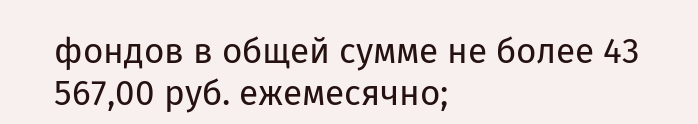фондов в общей сумме не более 43 567,00 руб. ежемесячно;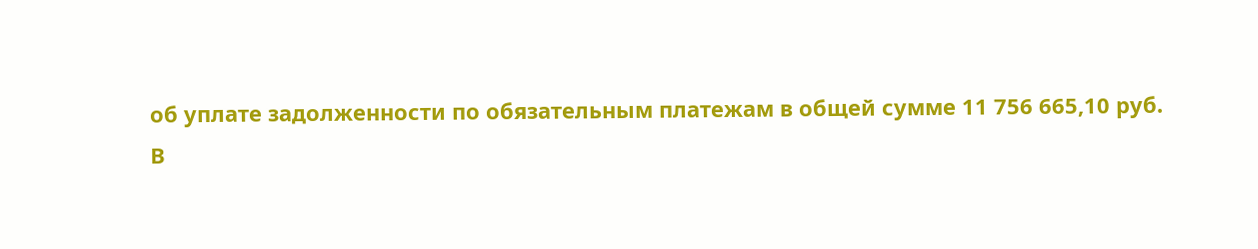об уплате задолженности по обязательным платежам в общей сумме 11 756 665,10 руб.
В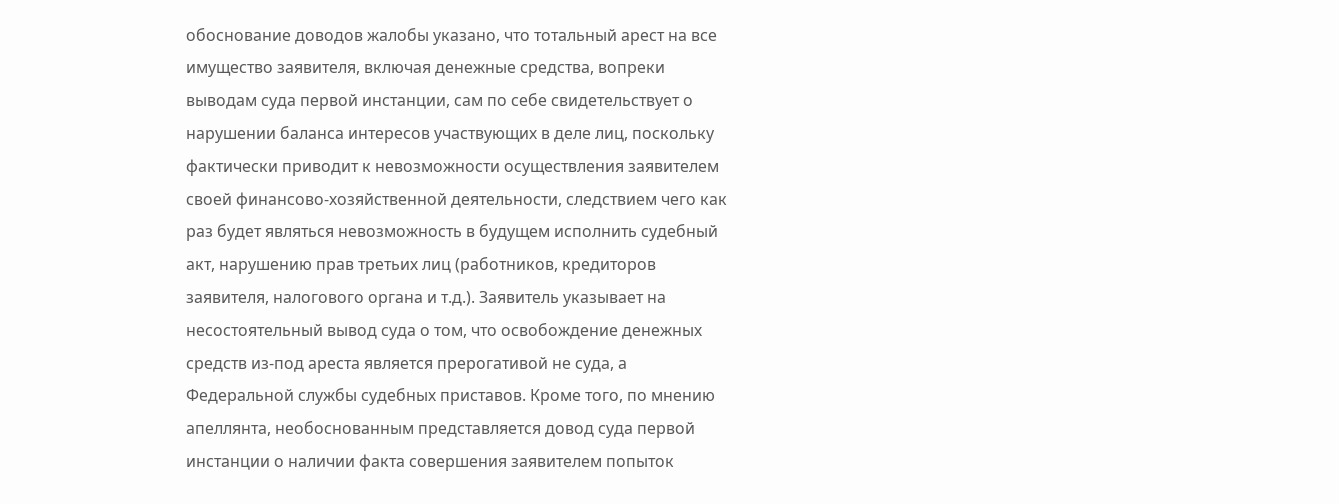обоснование доводов жалобы указано, что тотальный арест на все имущество заявителя, включая денежные средства, вопреки выводам суда первой инстанции, сам по себе свидетельствует о нарушении баланса интересов участвующих в деле лиц, поскольку фактически приводит к невозможности осуществления заявителем своей финансово-хозяйственной деятельности, следствием чего как раз будет являться невозможность в будущем исполнить судебный акт, нарушению прав третьих лиц (работников, кредиторов заявителя, налогового органа и т.д.). Заявитель указывает на несостоятельный вывод суда о том, что освобождение денежных средств из-под ареста является прерогативой не суда, а Федеральной службы судебных приставов. Кроме того, по мнению апеллянта, необоснованным представляется довод суда первой инстанции о наличии факта совершения заявителем попыток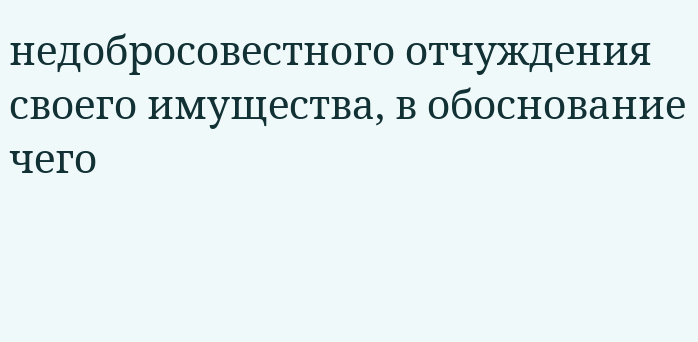недобросовестного отчуждения своего имущества, в обоснование чего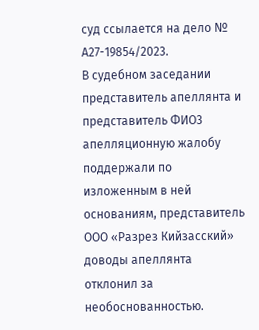суд ссылается на дело № А27-19854/2023.
В судебном заседании представитель апеллянта и представитель ФИО3 апелляционную жалобу поддержали по изложенным в ней основаниям, представитель ООО «Разрез Кийзасский» доводы апеллянта отклонил за необоснованностью.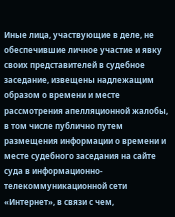Иные лица, участвующие в деле, не обеспечившие личное участие и явку своих представителей в судебное заседание, извещены надлежащим образом о времени и месте рассмотрения апелляционной жалобы, в том числе публично путем размещения информации о времени и месте судебного заседания на сайте суда в информационно-телекоммуникационной сети «Интернет», в связи с чем,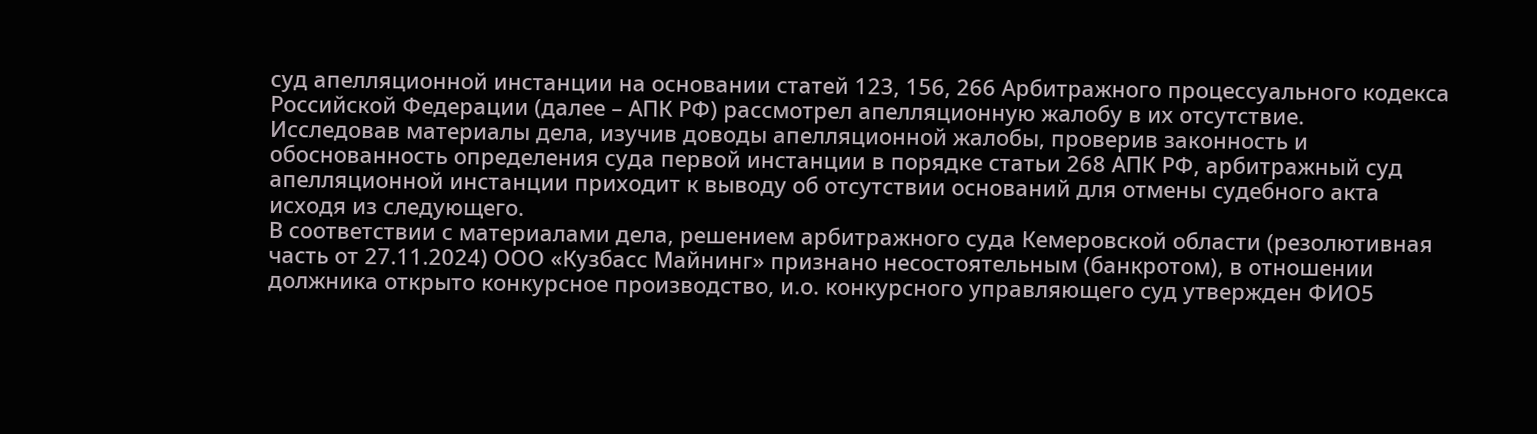суд апелляционной инстанции на основании статей 123, 156, 266 Арбитражного процессуального кодекса Российской Федерации (далее – АПК РФ) рассмотрел апелляционную жалобу в их отсутствие.
Исследовав материалы дела, изучив доводы апелляционной жалобы, проверив законность и обоснованность определения суда первой инстанции в порядке статьи 268 АПК РФ, арбитражный суд апелляционной инстанции приходит к выводу об отсутствии оснований для отмены судебного акта исходя из следующего.
В соответствии с материалами дела, решением арбитражного суда Кемеровской области (резолютивная часть от 27.11.2024) ООО «Кузбасс Майнинг» признано несостоятельным (банкротом), в отношении должника открыто конкурсное производство, и.о. конкурсного управляющего суд утвержден ФИО5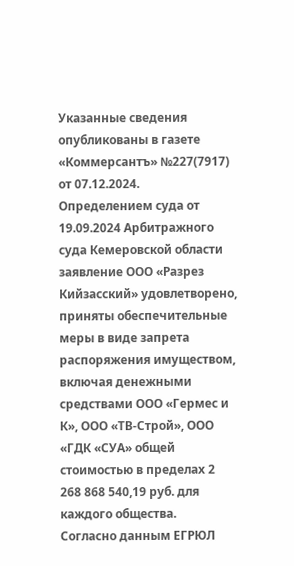Указанные сведения опубликованы в газете «Коммерсантъ» №227(7917) от 07.12.2024.
Определением суда от 19.09.2024 Арбитражного суда Кемеровской области заявление ООО «Разрез Кийзасский» удовлетворено, приняты обеспечительные меры в виде запрета распоряжения имуществом, включая денежными средствами ООО «Гермес и К», ООО «ТВ-Строй», ООО «ГДК «СУА» общей стоимостью в пределах 2 268 868 540,19 руб. для каждого общества.
Согласно данным ЕГРЮЛ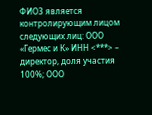ФИО3 является контролирующим лицом следующих лиц: ООО «Гермес и К» ИНН <***> – директор, доля участия 100%; ООО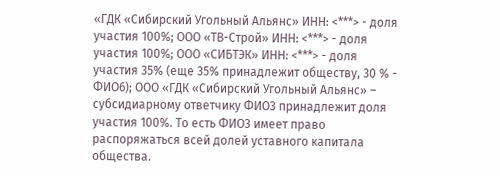«ГДК «Сибирский Угольный Альянс» ИНН: <***> - доля участия 100%; ООО «ТВ-Строй» ИНН: <***> - доля участия 100%; ООО «СИБТЭК» ИНН: <***> - доля участия 35% (еще 35% принадлежит обществу, 30 % - ФИО6); ООО «ГДК «Сибирский Угольный Альянс» – субсидиарному ответчику ФИО3 принадлежит доля участия 100%. То есть ФИО3 имеет право распоряжаться всей долей уставного капитала общества.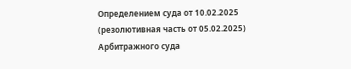Определением суда от 10.02.2025 (резолютивная часть от 05.02.2025) Арбитражного суда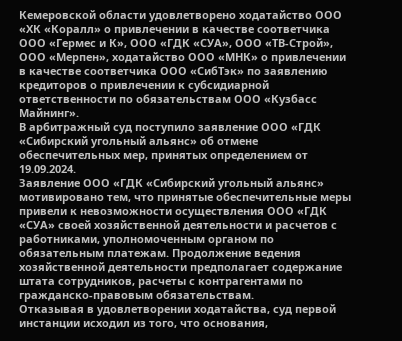Кемеровской области удовлетворено ходатайство ООО «ХК «Коралл» о привлечении в качестве соответчика ООО «Гермес и К», ООО «ГДК «СУА», ООО «ТВ-Строй», ООО «Мерпен», ходатайство ООО «МНК» о привлечении в качестве соответчика ООО «СибТэк» по заявлению кредиторов о привлечении к субсидиарной ответственности по обязательствам ООО «Кузбасс Майнинг».
В арбитражный суд поступило заявление ООО «ГДК «Сибирский угольный альянс» об отмене обеспечительных мер, принятых определением от 19.09.2024.
Заявление ООО «ГДК «Сибирский угольный альянс» мотивировано тем, что принятые обеспечительные меры привели к невозможности осуществления ООО «ГДК «СУА» своей хозяйственной деятельности и расчетов с работниками, уполномоченным органом по обязательным платежам. Продолжение ведения хозяйственной деятельности предполагает содержание штата сотрудников, расчеты с контрагентами по гражданско-правовым обязательствам.
Отказывая в удовлетворении ходатайства, суд первой инстанции исходил из того, что основания,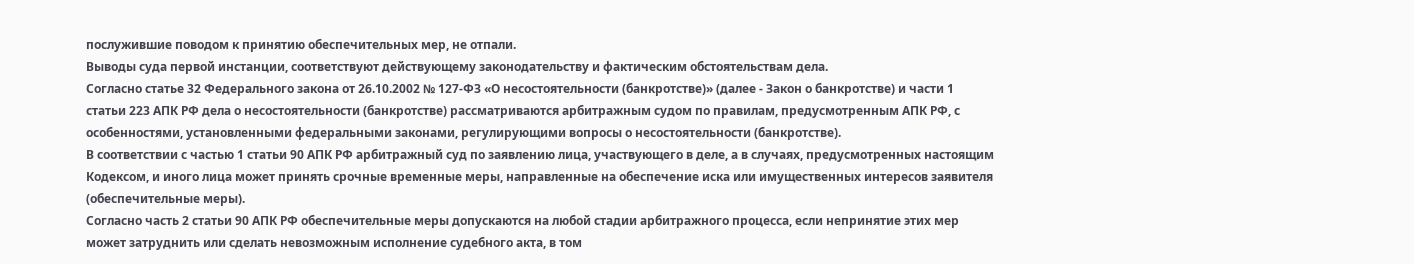послужившие поводом к принятию обеспечительных мер, не отпали.
Выводы суда первой инстанции, соответствуют действующему законодательству и фактическим обстоятельствам дела.
Согласно статье 32 Федерального закона от 26.10.2002 № 127-ФЗ «О несостоятельности (банкротстве)» (далее - Закон о банкротстве) и части 1 статьи 223 АПК РФ дела о несостоятельности (банкротстве) рассматриваются арбитражным судом по правилам, предусмотренным АПК РФ, с особенностями, установленными федеральными законами, регулирующими вопросы о несостоятельности (банкротстве).
В соответствии с частью 1 статьи 90 АПК РФ арбитражный суд по заявлению лица, участвующего в деле, а в случаях, предусмотренных настоящим Кодексом, и иного лица может принять срочные временные меры, направленные на обеспечение иска или имущественных интересов заявителя (обеспечительные меры).
Согласно часть 2 статьи 90 АПК РФ обеспечительные меры допускаются на любой стадии арбитражного процесса, если непринятие этих мер может затруднить или сделать невозможным исполнение судебного акта, в том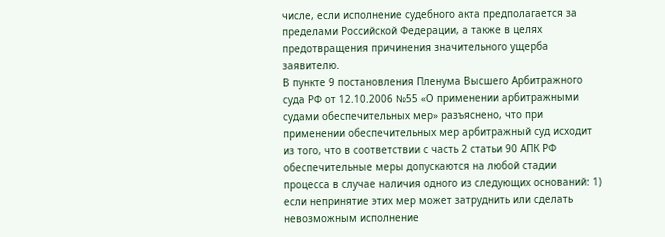числе, если исполнение судебного акта предполагается за пределами Российской Федерации, а также в целях предотвращения причинения значительного ущерба заявителю.
В пункте 9 постановления Пленума Высшего Арбитражного суда РФ от 12.10.2006 №55 «О применении арбитражными судами обеспечительных мер» разъяснено, что при применении обеспечительных мер арбитражный суд исходит из того, что в соответствии с часть 2 статьи 90 АПК РФ обеспечительные меры допускаются на любой стадии процесса в случае наличия одного из следующих оснований: 1) если непринятие этих мер может затруднить или сделать невозможным исполнение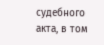судебного акта, в том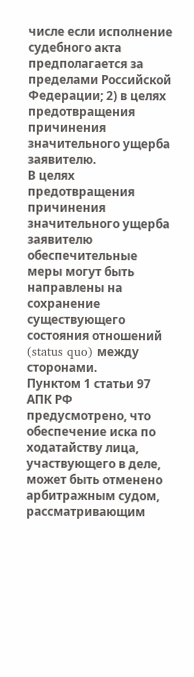числе если исполнение судебного акта предполагается за пределами Российской Федерации; 2) в целях предотвращения причинения значительного ущерба заявителю.
В целях предотвращения причинения значительного ущерба заявителю обеспечительные меры могут быть направлены на сохранение существующего состояния отношений (status quo) между сторонами.
Пунктом 1 статьи 97 АПК РФ предусмотрено, что обеспечение иска по ходатайству лица, участвующего в деле, может быть отменено арбитражным судом, рассматривающим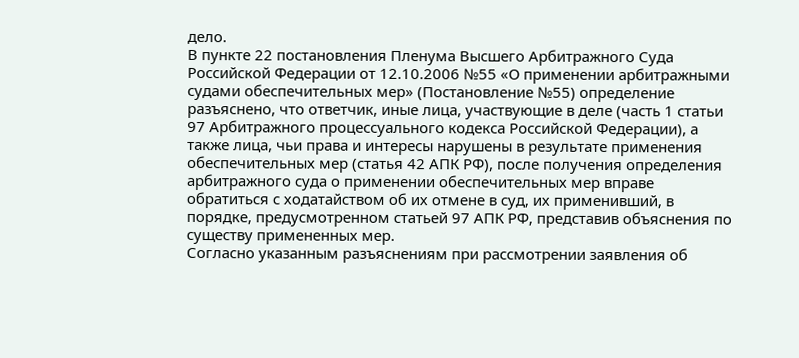дело.
В пункте 22 постановления Пленума Высшего Арбитражного Суда Российской Федерации от 12.10.2006 №55 «О применении арбитражными судами обеспечительных мер» (Постановление №55) определение разъяснено, что ответчик, иные лица, участвующие в деле (часть 1 статьи 97 Арбитражного процессуального кодекса Российской Федерации), а также лица, чьи права и интересы нарушены в результате применения обеспечительных мер (статья 42 АПК РФ), после получения определения арбитражного суда о применении обеспечительных мер вправе обратиться с ходатайством об их отмене в суд, их применивший, в порядке, предусмотренном статьей 97 АПК РФ, представив объяснения по существу примененных мер.
Согласно указанным разъяснениям при рассмотрении заявления об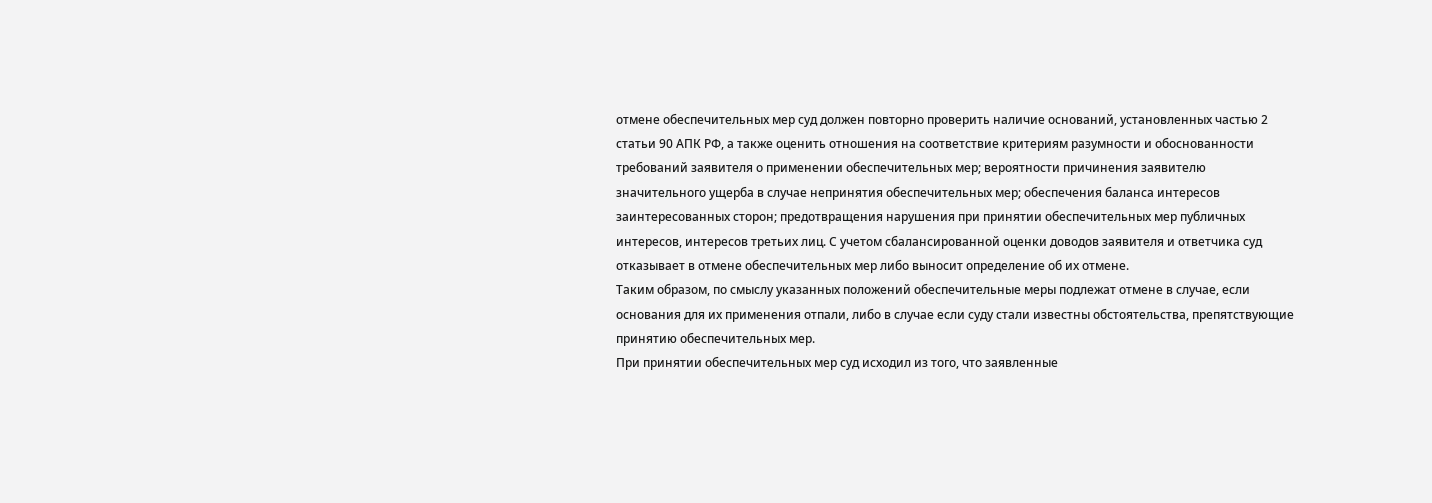отмене обеспечительных мер суд должен повторно проверить наличие оснований, установленных частью 2 статьи 90 АПК РФ, а также оценить отношения на соответствие критериям разумности и обоснованности требований заявителя о применении обеспечительных мер; вероятности причинения заявителю значительного ущерба в случае непринятия обеспечительных мер; обеспечения баланса интересов заинтересованных сторон; предотвращения нарушения при принятии обеспечительных мер публичных интересов, интересов третьих лиц. С учетом сбалансированной оценки доводов заявителя и ответчика суд отказывает в отмене обеспечительных мер либо выносит определение об их отмене.
Таким образом, по смыслу указанных положений обеспечительные меры подлежат отмене в случае, если основания для их применения отпали, либо в случае если суду стали известны обстоятельства, препятствующие принятию обеспечительных мер.
При принятии обеспечительных мер суд исходил из того, что заявленные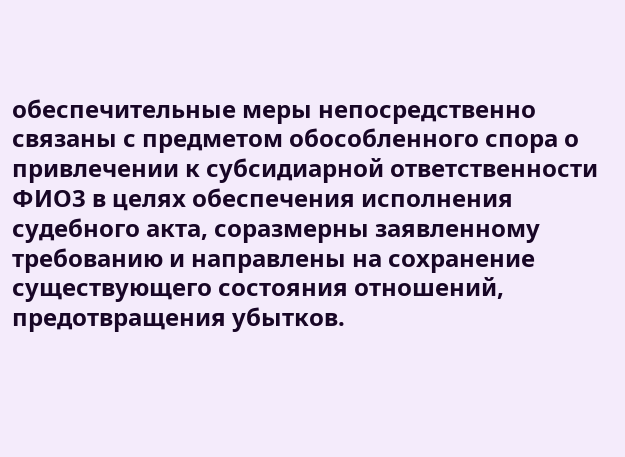обеспечительные меры непосредственно связаны с предметом обособленного спора о привлечении к субсидиарной ответственности ФИО3 в целях обеспечения исполнения судебного акта, соразмерны заявленному требованию и направлены на сохранение существующего состояния отношений, предотвращения убытков.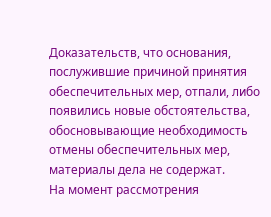Доказательств, что основания, послужившие причиной принятия обеспечительных мер, отпали, либо появились новые обстоятельства, обосновывающие необходимость отмены обеспечительных мер, материалы дела не содержат.
На момент рассмотрения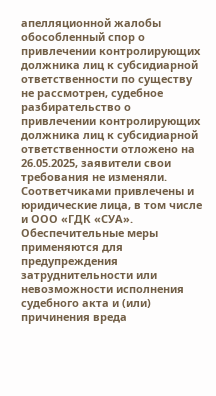апелляционной жалобы обособленный спор о привлечении контролирующих должника лиц к субсидиарной ответственности по существу не рассмотрен, судебное разбирательство о привлечении контролирующих должника лиц к субсидиарной ответственности отложено на 26.05.2025, заявители свои требования не изменяли. Соответчиками привлечены и юридические лица, в том числе и ООО «ГДК «СУА».
Обеспечительные меры применяются для предупреждения затруднительности или невозможности исполнения судебного акта и (или) причинения вреда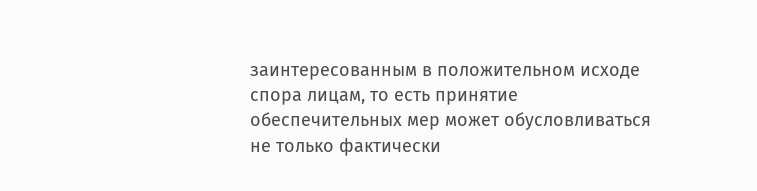заинтересованным в положительном исходе спора лицам, то есть принятие обеспечительных мер может обусловливаться не только фактически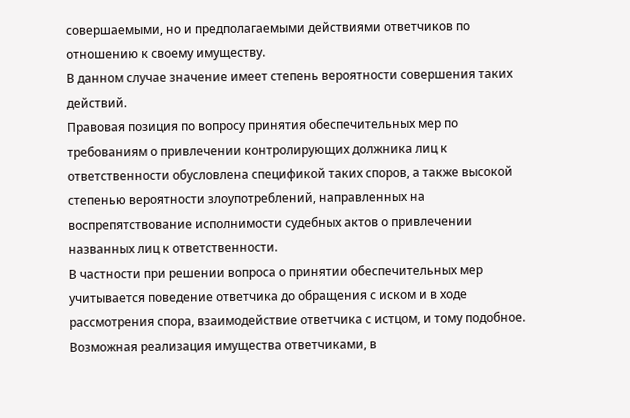совершаемыми, но и предполагаемыми действиями ответчиков по отношению к своему имуществу.
В данном случае значение имеет степень вероятности совершения таких действий.
Правовая позиция по вопросу принятия обеспечительных мер по требованиям о привлечении контролирующих должника лиц к ответственности обусловлена спецификой таких споров, а также высокой степенью вероятности злоупотреблений, направленных на воспрепятствование исполнимости судебных актов о привлечении названных лиц к ответственности.
В частности при решении вопроса о принятии обеспечительных мер учитывается поведение ответчика до обращения с иском и в ходе рассмотрения спора, взаимодействие ответчика с истцом, и тому подобное.
Возможная реализация имущества ответчиками, в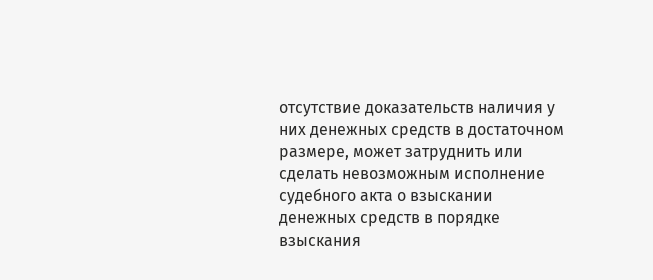отсутствие доказательств наличия у них денежных средств в достаточном размере, может затруднить или сделать невозможным исполнение судебного акта о взыскании денежных средств в порядке взыскания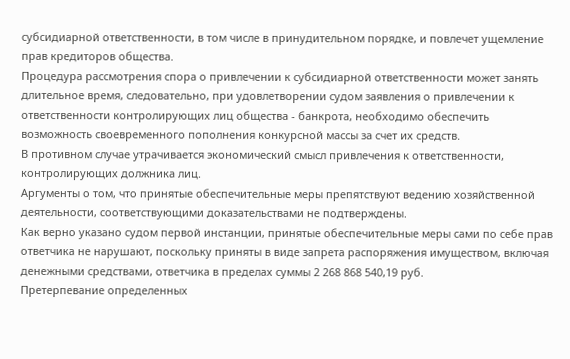субсидиарной ответственности, в том числе в принудительном порядке, и повлечет ущемление прав кредиторов общества.
Процедура рассмотрения спора о привлечении к субсидиарной ответственности может занять длительное время, следовательно, при удовлетворении судом заявления о привлечении к ответственности контролирующих лиц общества - банкрота, необходимо обеспечить возможность своевременного пополнения конкурсной массы за счет их средств.
В противном случае утрачивается экономический смысл привлечения к ответственности, контролирующих должника лиц.
Аргументы о том, что принятые обеспечительные меры препятствуют ведению хозяйственной деятельности, соответствующими доказательствами не подтверждены.
Как верно указано судом первой инстанции, принятые обеспечительные меры сами по себе прав ответчика не нарушают, поскольку приняты в виде запрета распоряжения имуществом, включая денежными средствами, ответчика в пределах суммы 2 268 868 540,19 руб.
Претерпевание определенных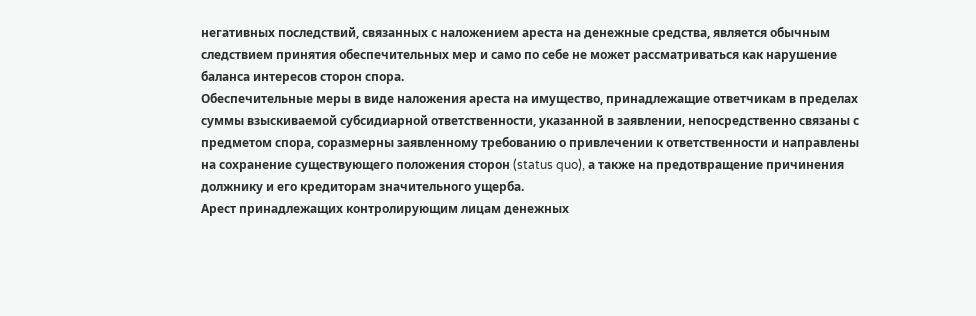негативных последствий, связанных с наложением ареста на денежные средства, является обычным следствием принятия обеспечительных мер и само по себе не может рассматриваться как нарушение баланса интересов сторон спора.
Обеспечительные меры в виде наложения ареста на имущество, принадлежащие ответчикам в пределах суммы взыскиваемой субсидиарной ответственности, указанной в заявлении, непосредственно связаны с предметом спора, соразмерны заявленному требованию о привлечении к ответственности и направлены на сохранение существующего положения сторон (status quo), а также на предотвращение причинения должнику и его кредиторам значительного ущерба.
Арест принадлежащих контролирующим лицам денежных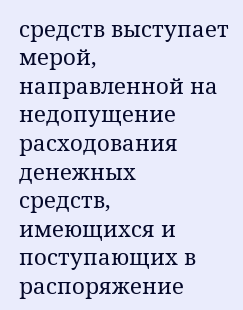средств выступает мерой, направленной на недопущение расходования денежных средств, имеющихся и поступающих в распоряжение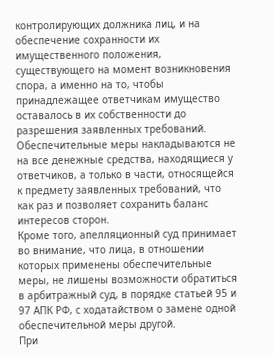контролирующих должника лиц, и на обеспечение сохранности их имущественного положения, существующего на момент возникновения спора, а именно на то, чтобы принадлежащее ответчикам имущество оставалось в их собственности до разрешения заявленных требований.
Обеспечительные меры накладываются не на все денежные средства, находящиеся у ответчиков, а только в части, относящейся к предмету заявленных требований, что как раз и позволяет сохранить баланс интересов сторон.
Кроме того, апелляционный суд принимает во внимание, что лица, в отношении которых применены обеспечительные меры, не лишены возможности обратиться в арбитражный суд, в порядке статьей 95 и 97 АПК РФ, с ходатайством о замене одной обеспечительной меры другой.
При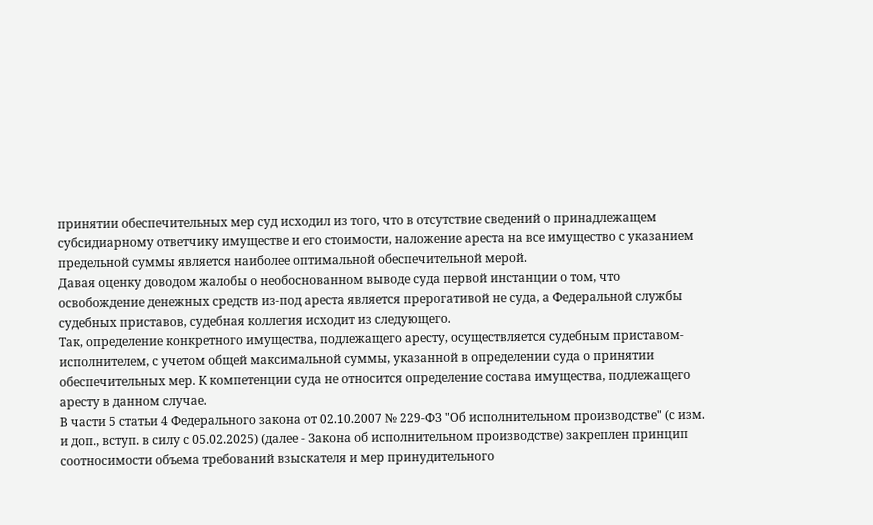принятии обеспечительных мер суд исходил из того, что в отсутствие сведений о принадлежащем субсидиарному ответчику имуществе и его стоимости, наложение ареста на все имущество с указанием предельной суммы является наиболее оптимальной обеспечительной мерой.
Давая оценку доводом жалобы о необоснованном выводе суда первой инстанции о том, что освобождение денежных средств из-под ареста является прерогативой не суда, а Федеральной службы судебных приставов, судебная коллегия исходит из следующего.
Так, определение конкретного имущества, подлежащего аресту, осуществляется судебным приставом-исполнителем, с учетом общей максимальной суммы, указанной в определении суда о принятии обеспечительных мер. К компетенции суда не относится определение состава имущества, подлежащего аресту в данном случае.
В части 5 статьи 4 Федерального закона от 02.10.2007 № 229-ФЗ "Об исполнительном производстве" (с изм. и доп., вступ. в силу с 05.02.2025) (далее - Закона об исполнительном производстве) закреплен принцип соотносимости объема требований взыскателя и мер принудительного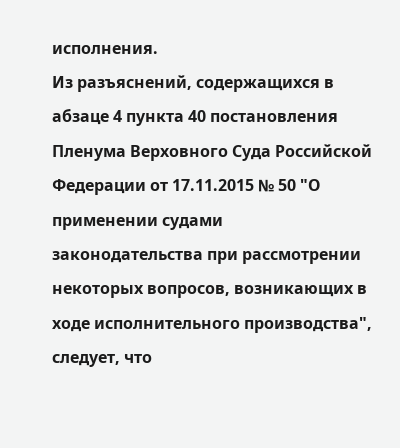исполнения.
Из разъяснений, содержащихся в абзаце 4 пункта 40 постановления Пленума Верховного Суда Российской Федерации от 17.11.2015 № 50 "О применении судами законодательства при рассмотрении некоторых вопросов, возникающих в ходе исполнительного производства", следует, что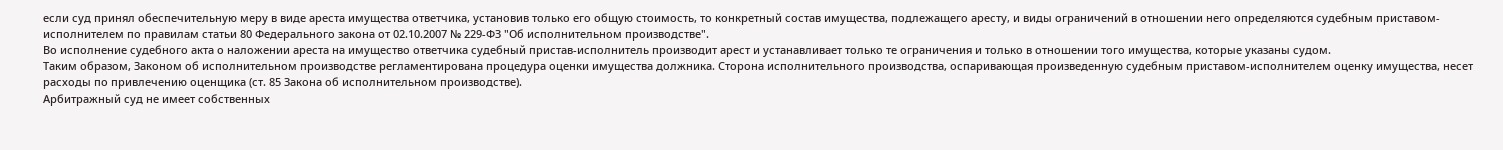если суд принял обеспечительную меру в виде ареста имущества ответчика, установив только его общую стоимость, то конкретный состав имущества, подлежащего аресту, и виды ограничений в отношении него определяются судебным приставом-исполнителем по правилам статьи 80 Федерального закона от 02.10.2007 № 229-ФЗ "Об исполнительном производстве".
Во исполнение судебного акта о наложении ареста на имущество ответчика судебный пристав-исполнитель производит арест и устанавливает только те ограничения и только в отношении того имущества, которые указаны судом.
Таким образом, Законом об исполнительном производстве регламентирована процедура оценки имущества должника. Сторона исполнительного производства, оспаривающая произведенную судебным приставом-исполнителем оценку имущества, несет расходы по привлечению оценщика (ст. 85 Закона об исполнительном производстве).
Арбитражный суд не имеет собственных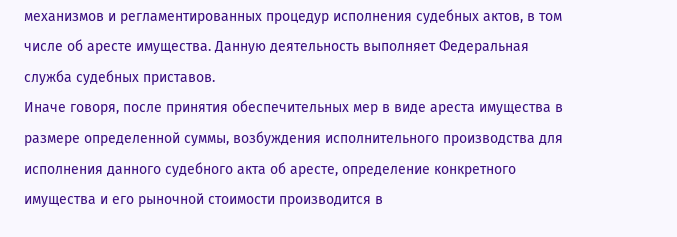механизмов и регламентированных процедур исполнения судебных актов, в том числе об аресте имущества. Данную деятельность выполняет Федеральная служба судебных приставов.
Иначе говоря, после принятия обеспечительных мер в виде ареста имущества в размере определенной суммы, возбуждения исполнительного производства для исполнения данного судебного акта об аресте, определение конкретного имущества и его рыночной стоимости производится в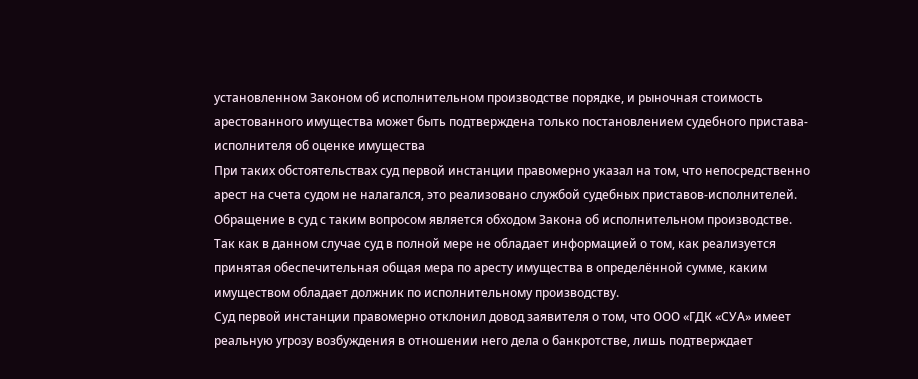установленном Законом об исполнительном производстве порядке, и рыночная стоимость арестованного имущества может быть подтверждена только постановлением судебного пристава-исполнителя об оценке имущества
При таких обстоятельствах суд первой инстанции правомерно указал на том, что непосредственно арест на счета судом не налагался, это реализовано службой судебных приставов-исполнителей. Обращение в суд с таким вопросом является обходом Закона об исполнительном производстве. Так как в данном случае суд в полной мере не обладает информацией о том, как реализуется принятая обеспечительная общая мера по аресту имущества в определённой сумме, каким имуществом обладает должник по исполнительному производству.
Суд первой инстанции правомерно отклонил довод заявителя о том, что ООО «ГДК «СУА» имеет реальную угрозу возбуждения в отношении него дела о банкротстве, лишь подтверждает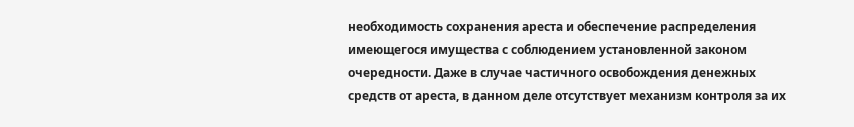необходимость сохранения ареста и обеспечение распределения имеющегося имущества с соблюдением установленной законом очередности. Даже в случае частичного освобождения денежных средств от ареста, в данном деле отсутствует механизм контроля за их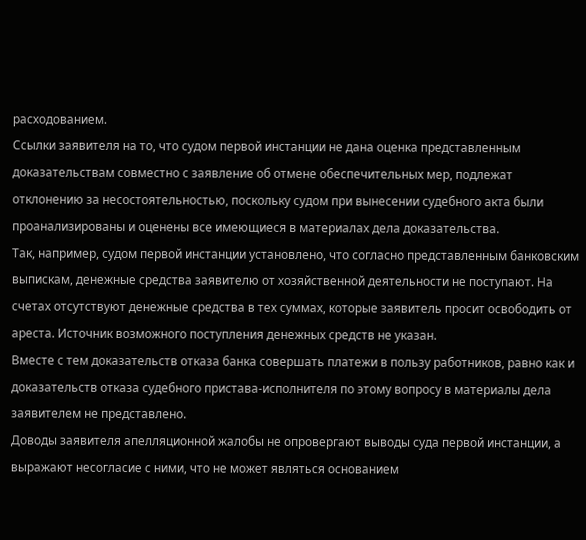расходованием.
Ссылки заявителя на то, что судом первой инстанции не дана оценка представленным доказательствам совместно с заявление об отмене обеспечительных мер, подлежат отклонению за несостоятельностью, поскольку судом при вынесении судебного акта были проанализированы и оценены все имеющиеся в материалах дела доказательства.
Так, например, судом первой инстанции установлено, что согласно представленным банковским выпискам, денежные средства заявителю от хозяйственной деятельности не поступают. На счетах отсутствуют денежные средства в тех суммах, которые заявитель просит освободить от ареста. Источник возможного поступления денежных средств не указан.
Вместе с тем доказательств отказа банка совершать платежи в пользу работников, равно как и доказательств отказа судебного пристава-исполнителя по этому вопросу в материалы дела заявителем не представлено.
Доводы заявителя апелляционной жалобы не опровергают выводы суда первой инстанции, а выражают несогласие с ними, что не может являться основанием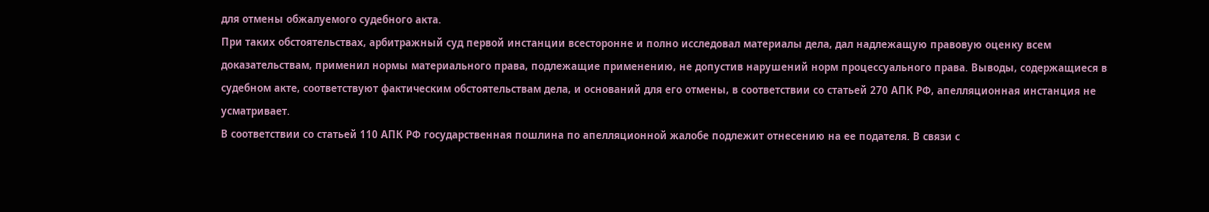для отмены обжалуемого судебного акта.
При таких обстоятельствах, арбитражный суд первой инстанции всесторонне и полно исследовал материалы дела, дал надлежащую правовую оценку всем доказательствам, применил нормы материального права, подлежащие применению, не допустив нарушений норм процессуального права. Выводы, содержащиеся в судебном акте, соответствуют фактическим обстоятельствам дела, и оснований для его отмены, в соответствии со статьей 270 АПК РФ, апелляционная инстанция не усматривает.
В соответствии со статьей 110 АПК РФ государственная пошлина по апелляционной жалобе подлежит отнесению на ее подателя. В связи с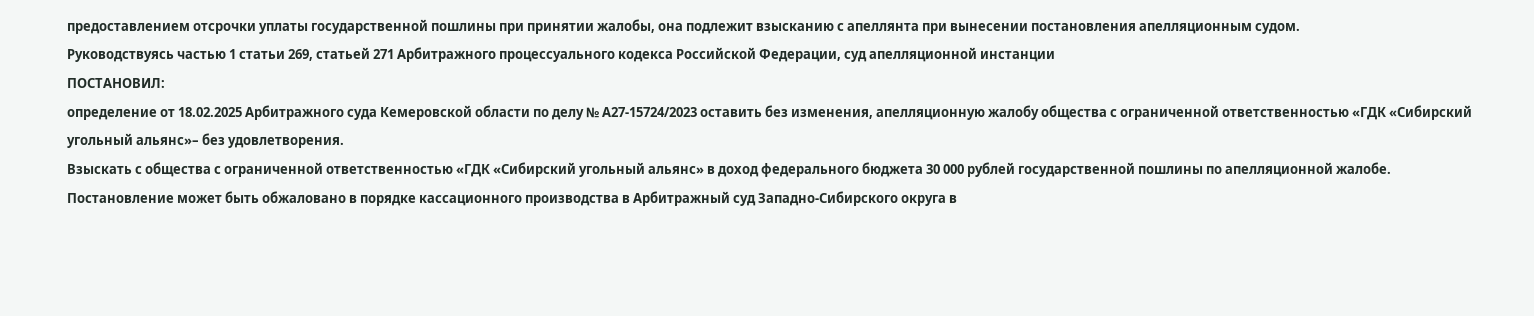предоставлением отсрочки уплаты государственной пошлины при принятии жалобы, она подлежит взысканию с апеллянта при вынесении постановления апелляционным судом.
Руководствуясь частью 1 статьи 269, статьей 271 Арбитражного процессуального кодекса Российской Федерации, суд апелляционной инстанции
ПОСТАНОВИЛ:
определение от 18.02.2025 Арбитражного суда Кемеровской области по делу № А27-15724/2023 оставить без изменения, апелляционную жалобу общества с ограниченной ответственностью «ГДК «Сибирский угольный альянс»– без удовлетворения.
Взыскать с общества с ограниченной ответственностью «ГДК «Сибирский угольный альянс» в доход федерального бюджета 30 000 рублей государственной пошлины по апелляционной жалобе.
Постановление может быть обжаловано в порядке кассационного производства в Арбитражный суд Западно-Сибирского округа в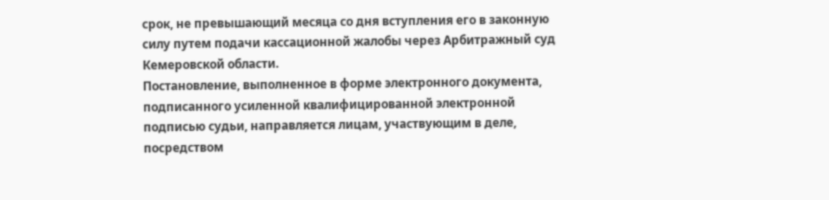срок, не превышающий месяца со дня вступления его в законную силу путем подачи кассационной жалобы через Арбитражный суд Кемеровской области.
Постановление, выполненное в форме электронного документа, подписанного усиленной квалифицированной электронной подписью судьи, направляется лицам, участвующим в деле, посредством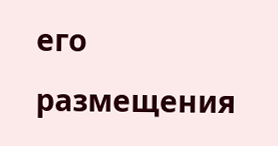его размещения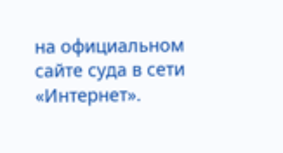на официальном сайте суда в сети «Интернет».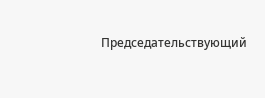Председательствующий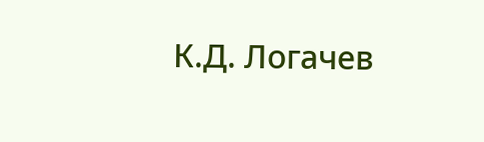К.Д. Логачев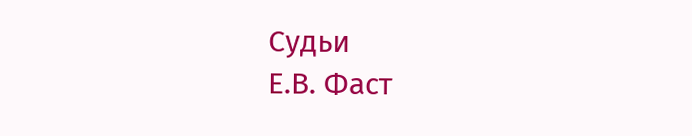Судьи
Е.В. Фаст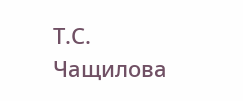Т.С. Чащилова